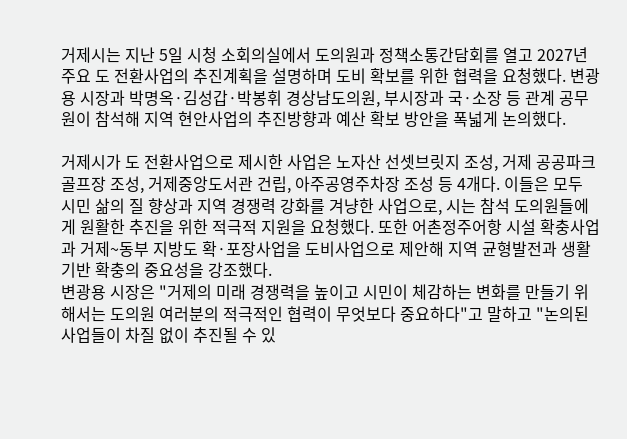거제시는 지난 5일 시청 소회의실에서 도의원과 정책소통간담회를 열고 2027년 주요 도 전환사업의 추진계획을 설명하며 도비 확보를 위한 협력을 요청했다. 변광용 시장과 박명옥·김성갑·박봉휘 경상남도의원, 부시장과 국·소장 등 관계 공무원이 참석해 지역 현안사업의 추진방향과 예산 확보 방안을 폭넓게 논의했다.

거제시가 도 전환사업으로 제시한 사업은 노자산 선셋브릿지 조성, 거제 공공파크골프장 조성, 거제중앙도서관 건립, 아주공영주차장 조성 등 4개다. 이들은 모두 시민 삶의 질 향상과 지역 경쟁력 강화를 겨냥한 사업으로, 시는 참석 도의원들에게 원활한 추진을 위한 적극적 지원을 요청했다. 또한 어촌정주어항 시설 확충사업과 거제~동부 지방도 확·포장사업을 도비사업으로 제안해 지역 균형발전과 생활기반 확충의 중요성을 강조했다.
변광용 시장은 "거제의 미래 경쟁력을 높이고 시민이 체감하는 변화를 만들기 위해서는 도의원 여러분의 적극적인 협력이 무엇보다 중요하다"고 말하고 "논의된 사업들이 차질 없이 추진될 수 있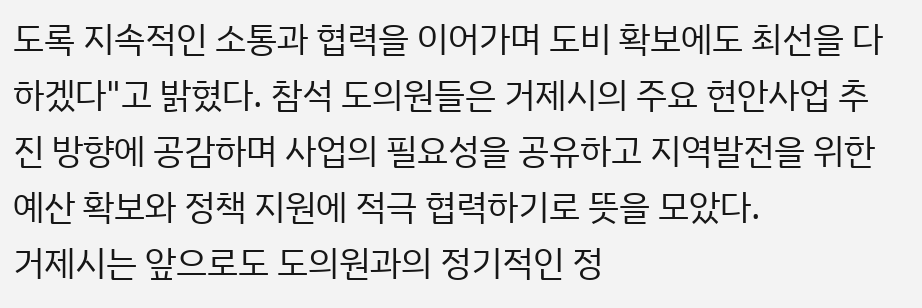도록 지속적인 소통과 협력을 이어가며 도비 확보에도 최선을 다하겠다"고 밝혔다. 참석 도의원들은 거제시의 주요 현안사업 추진 방향에 공감하며 사업의 필요성을 공유하고 지역발전을 위한 예산 확보와 정책 지원에 적극 협력하기로 뜻을 모았다.
거제시는 앞으로도 도의원과의 정기적인 정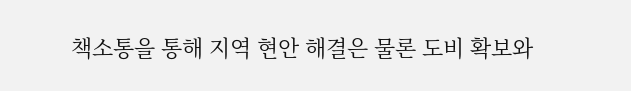책소통을 통해 지역 현안 해결은 물론 도비 확보와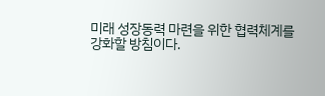미래 성장동력 마련을 위한 협력체계를 강화할 방침이다.